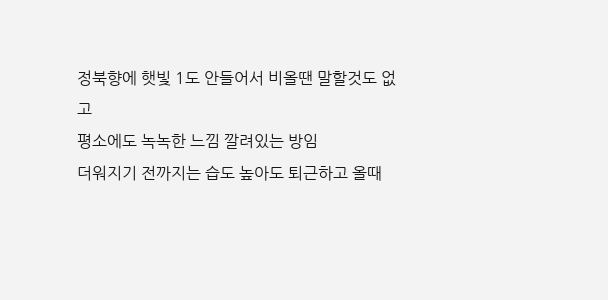정북향에 햇빛 1도 안들어서 비올땐 말할것도 없고
평소에도 녹녹한 느낌 깔려있는 방임
더워지기 전까지는 습도 높아도 퇴근하고 올때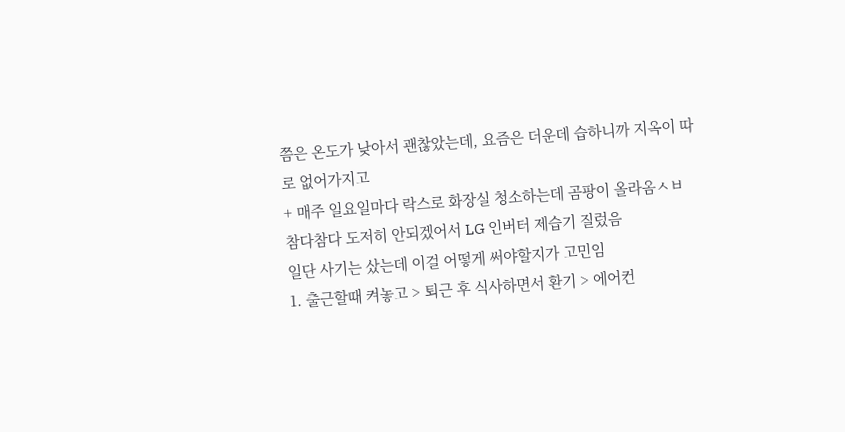쯤은 온도가 낮아서 괜찮았는데, 요즘은 더운데 습하니까 지옥이 따로 없어가지고
+ 매주 일요일마다 락스로 화장실 청소하는데 곰팡이 올라옴ㅅㅂ
참다참다 도저히 안되겠어서 LG 인버터 제습기 질렀음
일단 사기는 샀는데 이걸 어떻게 써야할지가 고민임
1. 출근할때 켜놓고 > 퇴근 후 식사하면서 환기 > 에어컨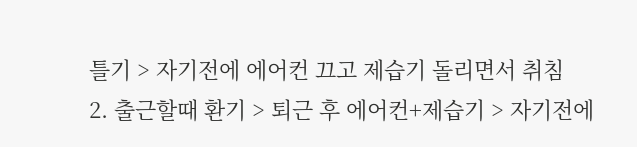틀기 > 자기전에 에어컨 끄고 제습기 돌리면서 취침
2. 출근할때 환기 > 퇴근 후 에어컨+제습기 > 자기전에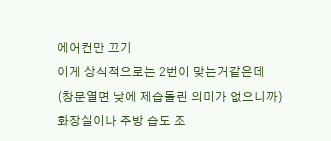에어컨만 끄기
이게 상식적으로는 2번이 맞는거같은데
(창문열면 낮에 제습돌린 의미가 없으니까)
화장실이나 주방 습도 조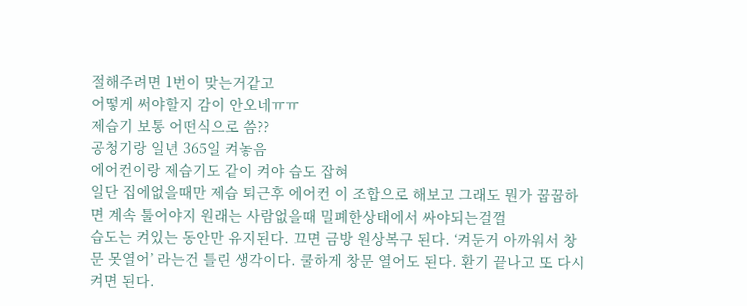절해주려면 1번이 맞는거같고
어떻게 써야할지 감이 안오네ㅠㅠ
제습기 보통 어떤식으로 씀??
공청기랑 일년 365일 켜놓음
에어컨이랑 제습기도 같이 켜야 습도 잡혀
일단 집에없을때만 제습 퇴근후 에어컨 이 조합으로 해보고 그래도 뭔가 꿉꿉하면 계속 툴어야지 원래는 사람없을때 밀폐한상태에서 싸야되는걸껄
습도는 켜있는 동안만 유지된다. 끄면 금방 원상복구 된다. ‘켜둔거 아까워서 창문 못열어’ 라는건 틀린 생각이다. 쿨하게 창문 열어도 된다. 환기 끝나고 또 다시 켜면 된다.